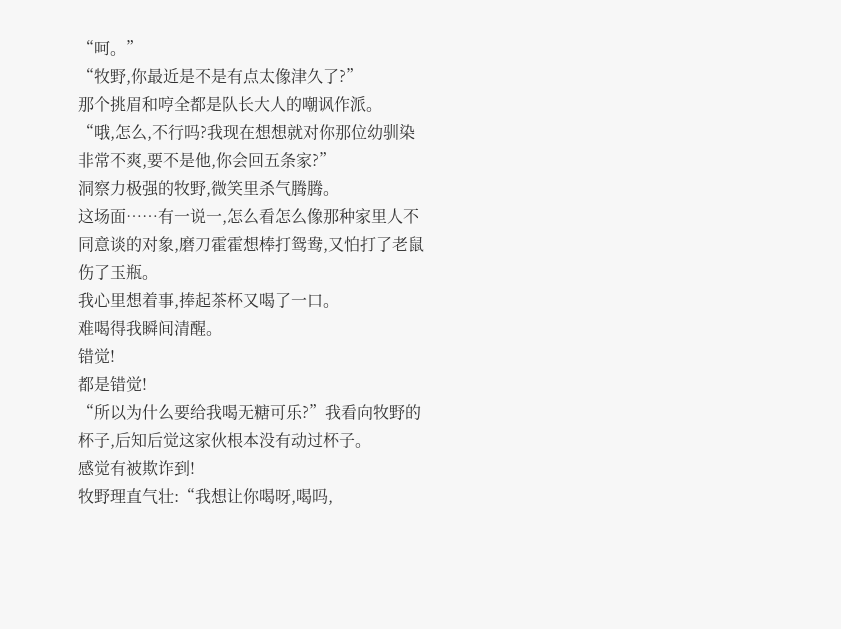“呵。”
“牧野,你最近是不是有点太像津久了?”
那个挑眉和哼全都是队长大人的嘲讽作派。
“哦,怎么,不行吗?我现在想想就对你那位幼驯染非常不爽,要不是他,你会回五条家?”
洞察力极强的牧野,微笑里杀气腾腾。
这场面……有一说一,怎么看怎么像那种家里人不同意谈的对象,磨刀霍霍想棒打鸳鸯,又怕打了老鼠伤了玉瓶。
我心里想着事,捧起茶杯又喝了一口。
难喝得我瞬间清醒。
错觉!
都是错觉!
“所以为什么要给我喝无糖可乐?”我看向牧野的杯子,后知后觉这家伙根本没有动过杯子。
感觉有被欺诈到!
牧野理直气壮:“我想让你喝呀,喝吗,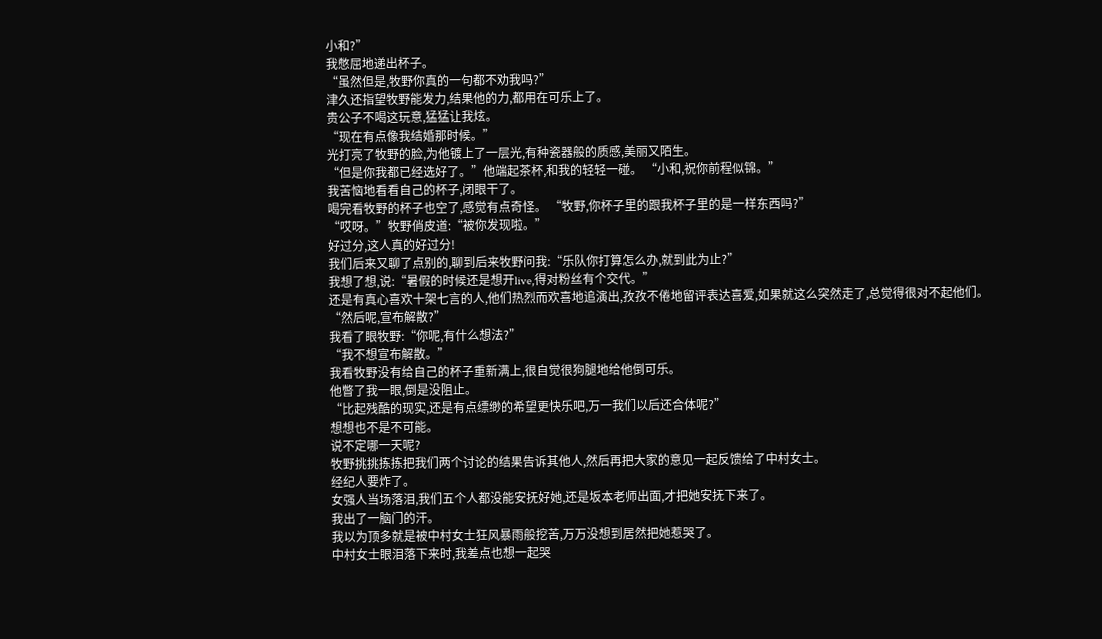小和?”
我憋屈地递出杯子。
“虽然但是,牧野你真的一句都不劝我吗?”
津久还指望牧野能发力,结果他的力,都用在可乐上了。
贵公子不喝这玩意,猛猛让我炫。
“现在有点像我结婚那时候。”
光打亮了牧野的脸,为他镀上了一层光,有种瓷器般的质感,美丽又陌生。
“但是你我都已经选好了。”他端起茶杯,和我的轻轻一碰。 “小和,祝你前程似锦。”
我苦恼地看看自己的杯子,闭眼干了。
喝完看牧野的杯子也空了,感觉有点奇怪。 “牧野,你杯子里的跟我杯子里的是一样东西吗?”
“哎呀。”牧野俏皮道:“被你发现啦。”
好过分,这人真的好过分!
我们后来又聊了点别的,聊到后来牧野问我:“乐队你打算怎么办,就到此为止?”
我想了想,说:“暑假的时候还是想开live,得对粉丝有个交代。”
还是有真心喜欢十架七言的人,他们热烈而欢喜地追演出,孜孜不倦地留评表达喜爱,如果就这么突然走了,总觉得很对不起他们。
“然后呢,宣布解散?”
我看了眼牧野:“你呢,有什么想法?”
“我不想宣布解散。”
我看牧野没有给自己的杯子重新满上,很自觉很狗腿地给他倒可乐。
他瞥了我一眼,倒是没阻止。
“比起残酷的现实,还是有点缥缈的希望更快乐吧,万一我们以后还合体呢?”
想想也不是不可能。
说不定哪一天呢?
牧野挑挑拣拣把我们两个讨论的结果告诉其他人,然后再把大家的意见一起反馈给了中村女士。
经纪人要炸了。
女强人当场落泪,我们五个人都没能安抚好她,还是坂本老师出面,才把她安抚下来了。
我出了一脑门的汗。
我以为顶多就是被中村女士狂风暴雨般挖苦,万万没想到居然把她惹哭了。
中村女士眼泪落下来时,我差点也想一起哭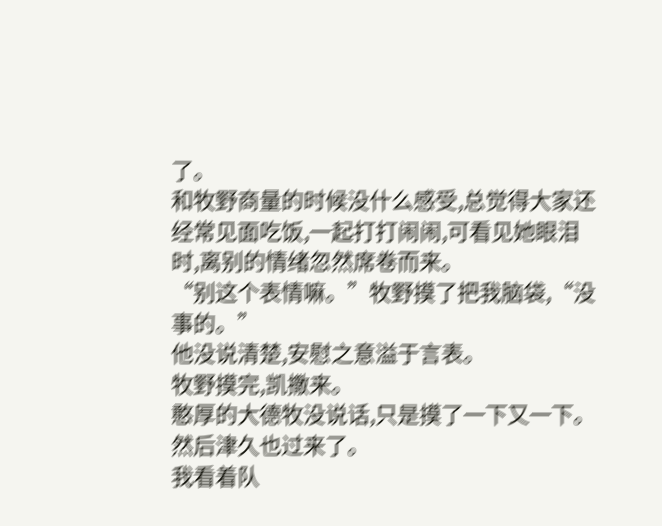了。
和牧野商量的时候没什么感受,总觉得大家还经常见面吃饭,一起打打闹闹,可看见她眼泪时,离别的情绪忽然席卷而来。
“别这个表情嘛。”牧野摸了把我脑袋,“没事的。”
他没说清楚,安慰之意溢于言表。
牧野摸完,凯撒来。
憨厚的大德牧没说话,只是摸了一下又一下。
然后津久也过来了。
我看着队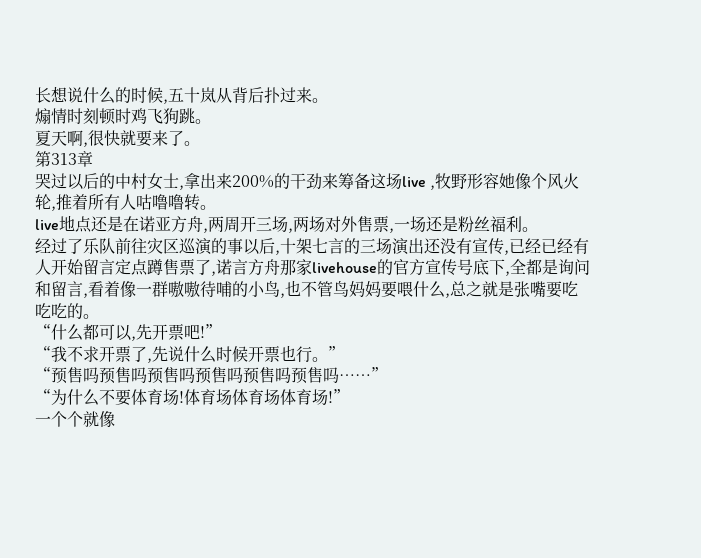长想说什么的时候,五十岚从背后扑过来。
煽情时刻顿时鸡飞狗跳。
夏天啊,很快就要来了。
第313章
哭过以后的中村女士,拿出来200%的干劲来筹备这场live ,牧野形容她像个风火轮,推着所有人咕噜噜转。
live地点还是在诺亚方舟,两周开三场,两场对外售票,一场还是粉丝福利。
经过了乐队前往灾区巡演的事以后,十架七言的三场演出还没有宣传,已经已经有人开始留言定点蹲售票了,诺言方舟那家livehouse的官方宣传号底下,全都是询问和留言,看着像一群嗷嗷待哺的小鸟,也不管鸟妈妈要喂什么,总之就是张嘴要吃吃吃的。
“什么都可以,先开票吧!”
“我不求开票了,先说什么时候开票也行。”
“预售吗预售吗预售吗预售吗预售吗预售吗……”
“为什么不要体育场!体育场体育场体育场!”
一个个就像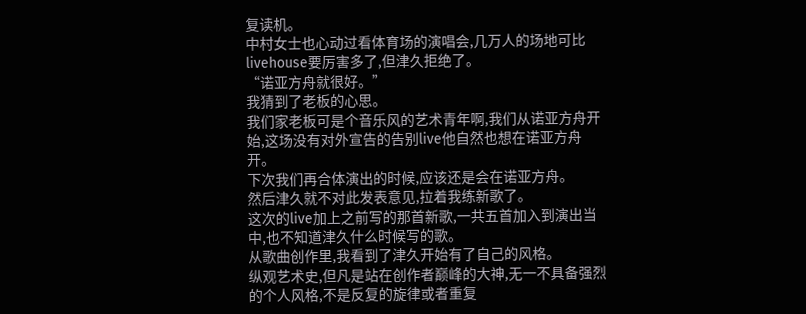复读机。
中村女士也心动过看体育场的演唱会,几万人的场地可比livehouse要厉害多了,但津久拒绝了。
“诺亚方舟就很好。”
我猜到了老板的心思。
我们家老板可是个音乐风的艺术青年啊,我们从诺亚方舟开始,这场没有对外宣告的告别live他自然也想在诺亚方舟开。
下次我们再合体演出的时候,应该还是会在诺亚方舟。
然后津久就不对此发表意见,拉着我练新歌了。
这次的live加上之前写的那首新歌,一共五首加入到演出当中,也不知道津久什么时候写的歌。
从歌曲创作里,我看到了津久开始有了自己的风格。
纵观艺术史,但凡是站在创作者巅峰的大神,无一不具备强烈的个人风格,不是反复的旋律或者重复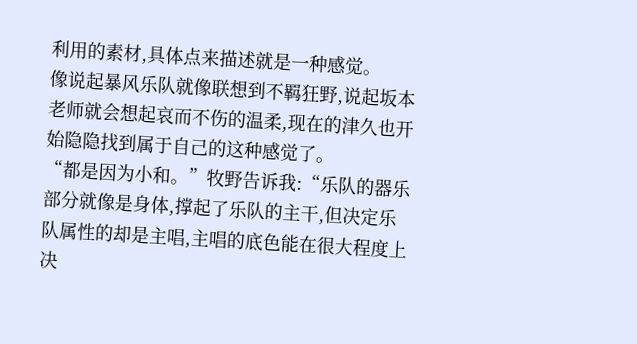利用的素材,具体点来描述就是一种感觉。
像说起暴风乐队就像联想到不羁狂野,说起坂本老师就会想起哀而不伤的温柔,现在的津久也开始隐隐找到属于自己的这种感觉了。
“都是因为小和。”牧野告诉我:“乐队的器乐部分就像是身体,撑起了乐队的主干,但决定乐队属性的却是主唱,主唱的底色能在很大程度上决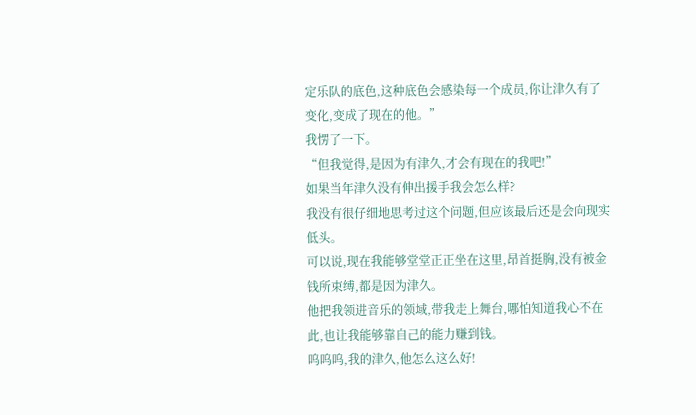定乐队的底色,这种底色会感染每一个成员,你让津久有了变化,变成了现在的他。”
我愣了一下。
“但我觉得,是因为有津久,才会有现在的我吧!”
如果当年津久没有伸出援手我会怎么样?
我没有很仔细地思考过这个问题,但应该最后还是会向现实低头。
可以说,现在我能够堂堂正正坐在这里,昂首挺胸,没有被金钱所束缚,都是因为津久。
他把我领进音乐的领域,带我走上舞台,哪怕知道我心不在此,也让我能够靠自己的能力赚到钱。
呜呜呜,我的津久,他怎么这么好!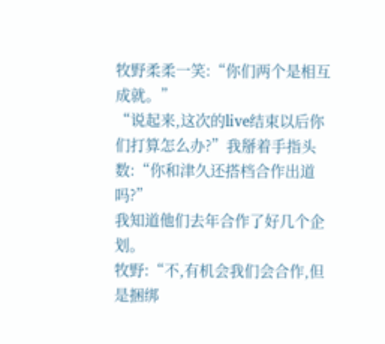牧野柔柔一笑:“你们两个是相互成就。”
“说起来,这次的live结束以后你们打算怎么办?”我掰着手指头数:“你和津久还搭档合作出道吗?”
我知道他们去年合作了好几个企划。
牧野:“不,有机会我们会合作,但是捆绑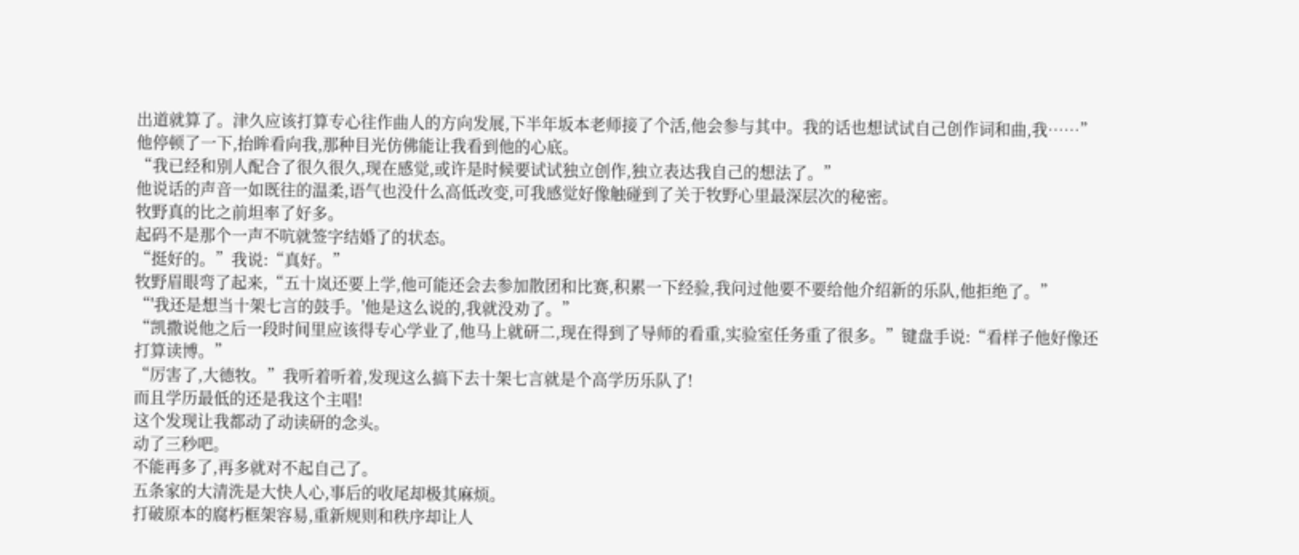出道就算了。津久应该打算专心往作曲人的方向发展,下半年坂本老师接了个活,他会参与其中。我的话也想试试自己创作词和曲,我……”
他停顿了一下,抬眸看向我,那种目光仿佛能让我看到他的心底。
“我已经和别人配合了很久很久,现在感觉,或许是时候要试试独立创作,独立表达我自己的想法了。”
他说话的声音一如既往的温柔,语气也没什么高低改变,可我感觉好像触碰到了关于牧野心里最深层次的秘密。
牧野真的比之前坦率了好多。
起码不是那个一声不吭就签字结婚了的状态。
“挺好的。”我说:“真好。”
牧野眉眼弯了起来,“五十岚还要上学,他可能还会去参加散团和比赛,积累一下经验,我问过他要不要给他介绍新的乐队,他拒绝了。”
“'我还是想当十架七言的鼓手。'他是这么说的,我就没劝了。”
“凯撒说他之后一段时间里应该得专心学业了,他马上就研二,现在得到了导师的看重,实验室任务重了很多。”键盘手说:“看样子他好像还打算读博。”
“厉害了,大德牧。”我听着听着,发现这么搞下去十架七言就是个高学历乐队了!
而且学历最低的还是我这个主唱!
这个发现让我都动了动读研的念头。
动了三秒吧。
不能再多了,再多就对不起自己了。
五条家的大清洗是大快人心,事后的收尾却极其麻烦。
打破原本的腐朽框架容易,重新规则和秩序却让人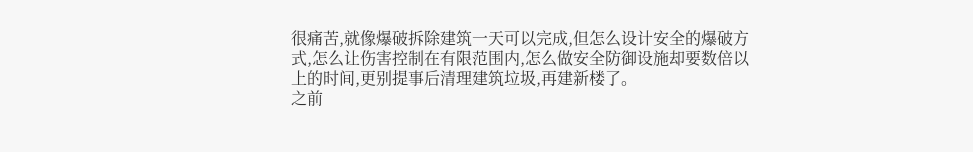很痛苦,就像爆破拆除建筑一天可以完成,但怎么设计安全的爆破方式,怎么让伤害控制在有限范围内,怎么做安全防御设施却要数倍以上的时间,更别提事后清理建筑垃圾,再建新楼了。
之前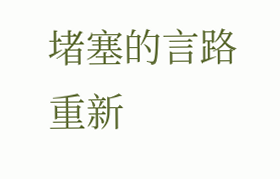堵塞的言路重新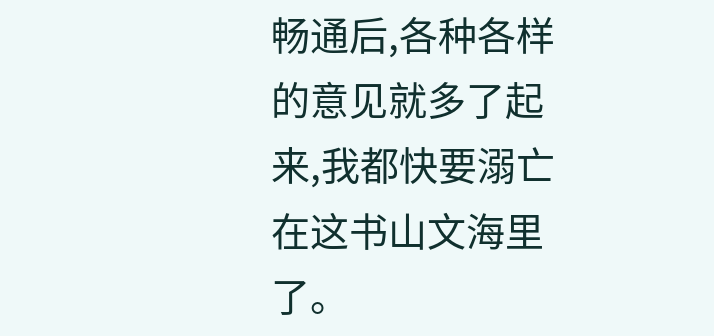畅通后,各种各样的意见就多了起来,我都快要溺亡在这书山文海里了。